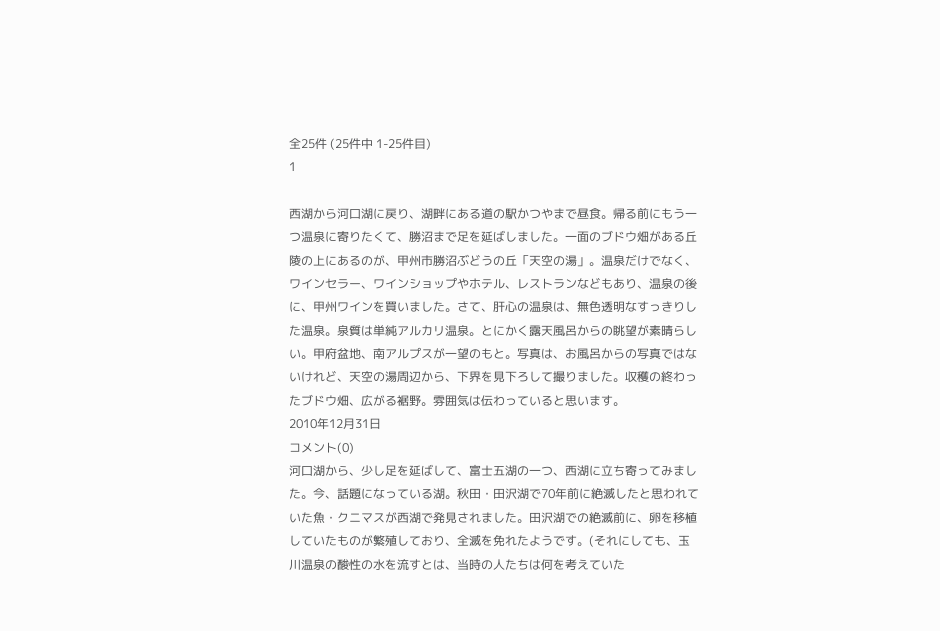全25件 (25件中 1-25件目)
1

西湖から河口湖に戻り、湖畔にある道の駅かつやまで昼食。帰る前にもう一つ温泉に寄りたくて、勝沼まで足を延ばしました。一面のブドウ畑がある丘陵の上にあるのが、甲州市勝沼ぶどうの丘「天空の湯」。温泉だけでなく、ワインセラー、ワインショップやホテル、レストランなどもあり、温泉の後に、甲州ワインを買いました。さて、肝心の温泉は、無色透明なすっきりした温泉。泉質は単純アルカリ温泉。とにかく露天風呂からの眺望が素晴らしい。甲府盆地、南アルプスが一望のもと。写真は、お風呂からの写真ではないけれど、天空の湯周辺から、下界を見下ろして撮りました。収穫の終わったブドウ畑、広がる裾野。雰囲気は伝わっていると思います。
2010年12月31日
コメント(0)
河口湖から、少し足を延ばして、富士五湖の一つ、西湖に立ち寄ってみました。今、話題になっている湖。秋田・田沢湖で70年前に絶滅したと思われていた魚・クニマスが西湖で発見されました。田沢湖での絶滅前に、卵を移植していたものが繁殖しており、全滅を免れたようです。(それにしても、玉川温泉の酸性の水を流すとは、当時の人たちは何を考えていた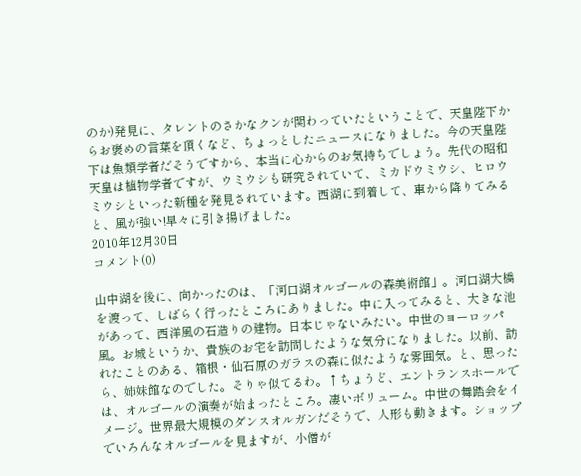のか)発見に、タレントのさかなクンが関わっていたということで、天皇陛下からお褒めの言葉を頂くなど、ちょっとしたニュースになりました。今の天皇陛下は魚類学者だそうですから、本当に心からのお気持ちでしょう。先代の昭和天皇は植物学者ですが、ウミウシも研究されていて、ミカドウミウシ、ヒロウミウシといった新種を発見されています。西湖に到着して、車から降りてみると、風が強い!早々に引き揚げました。
2010年12月30日
コメント(0)

山中湖を後に、向かったのは、「河口湖オルゴールの森美術館」。河口湖大橋を渡って、しばらく行ったところにありました。中に入ってみると、大きな池があって、西洋風の石造りの建物。日本じゃないみたい。中世のヨーロッパ風。お城というか、貴族のお宅を訪問したような気分になりました。以前、訪れたことのある、箱根・仙石原のガラスの森に似たような雰囲気。と、思ったら、姉妹館なのでした。そりゃ似てるわ。↑ちょうど、エントランスホールでは、オルゴールの演奏が始まったところ。凄いボリューム。中世の舞踏会をイメージ。世界最大規模のダンスオルガンだそうで、人形も動きます。ショップでいろんなオルゴールを見ますが、小僧が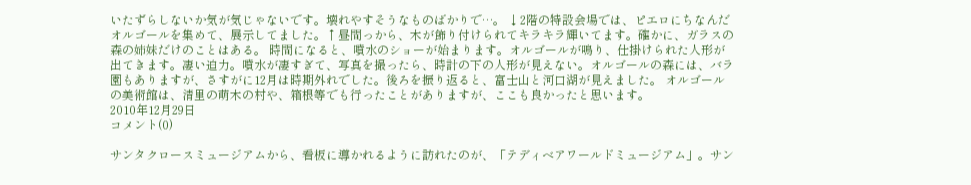いたずらしないか気が気じゃないです。壊れやすそうなものばかりで…。 ↓2階の特設会場では、ピエロにちなんだオルゴールを集めて、展示してました。↑昼間っから、木が飾り付けられてキラキラ輝いてます。確かに、ガラスの森の姉妹だけのことはある。 時間になると、噴水のショーが始まります。オルゴールが鳴り、仕掛けられた人形が出てきます。凄い迫力。噴水が凄すぎて、写真を撮ったら、時計の下の人形が見えない。オルゴールの森には、バラ園もありますが、さすがに12月は時期外れでした。後ろを振り返ると、富士山と河口湖が見えました。 オルゴールの美術館は、清里の萌木の村や、箱根等でも行ったことがありますが、ここも良かったと思います。
2010年12月29日
コメント(0)

サンタクロースミュージアムから、看板に導かれるように訪れたのが、「テディベアワールドミュージアム」。サン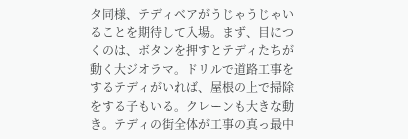タ同様、テディベアがうじゃうじゃいることを期待して入場。まず、目につくのは、ボタンを押すとテディたちが動く大ジオラマ。ドリルで道路工事をするテディがいれば、屋根の上で掃除をする子もいる。クレーンも大きな動き。テディの街全体が工事の真っ最中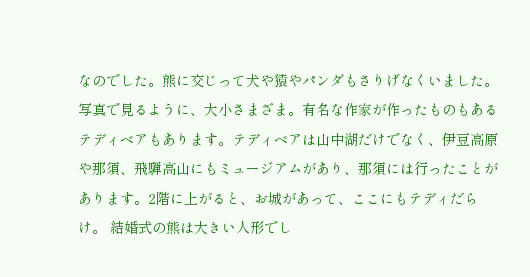なのでした。熊に交じって犬や猿やパンダもさりげなくいました。 写真で見るように、大小さまざま。有名な作家が作ったものもあるテディベアもあります。テディベアは山中湖だけでなく、伊豆高原や那須、飛騨高山にもミュージアムがあり、那須には行ったことがあります。2階に上がると、お城があって、ここにもテディだらけ。 結婚式の熊は大きい人形でし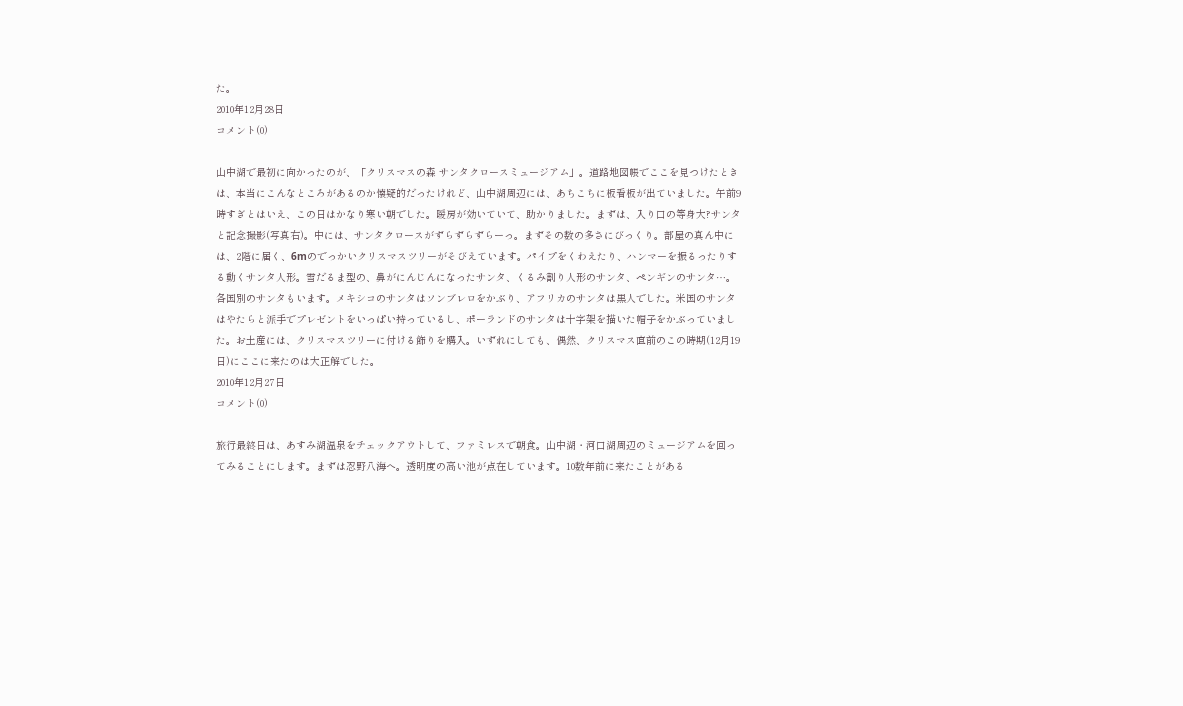た。
2010年12月28日
コメント(0)

山中湖で最初に向かったのが、「クリスマスの森 サンタクロースミュージアム」。道路地図帳でここを見つけたときは、本当にこんなところがあるのか懐疑的だったけれど、山中湖周辺には、あちこちに板看板が出ていました。午前9時すぎとはいえ、この日はかなり寒い朝でした。暖房が効いていて、助かりました。まずは、入り口の等身大?サンタと記念撮影(写真右)。中には、サンタクロースがずらずらずらーっ。まずその数の多さにびっくり。部屋の真ん中には、2階に届く、6mのでっかいクリスマスツリーがそびえています。パイプをくわえたり、ハンマーを振るったりする動くサンタ人形。雪だるま型の、鼻がにんじんになったサンタ、くるみ割り人形のサンタ、ペンギンのサンタ…。各国別のサンタもいます。メキシコのサンタはソンブレロをかぶり、アフリカのサンタは黒人でした。米国のサンタはやたらと派手でプレゼントをいっぱい持っているし、ポーランドのサンタは十字架を描いた帽子をかぶっていました。お土産には、クリスマスツリーに付ける飾りを購入。いずれにしても、偶然、クリスマス直前のこの時期(12月19日)にここに来たのは大正解でした。
2010年12月27日
コメント(0)

旅行最終日は、あすみ湖温泉をチェックアウトして、ファミレスで朝食。山中湖・河口湖周辺のミュージアムを回ってみることにします。まずは忍野八海へ。透明度の高い池が点在しています。10数年前に来たことがある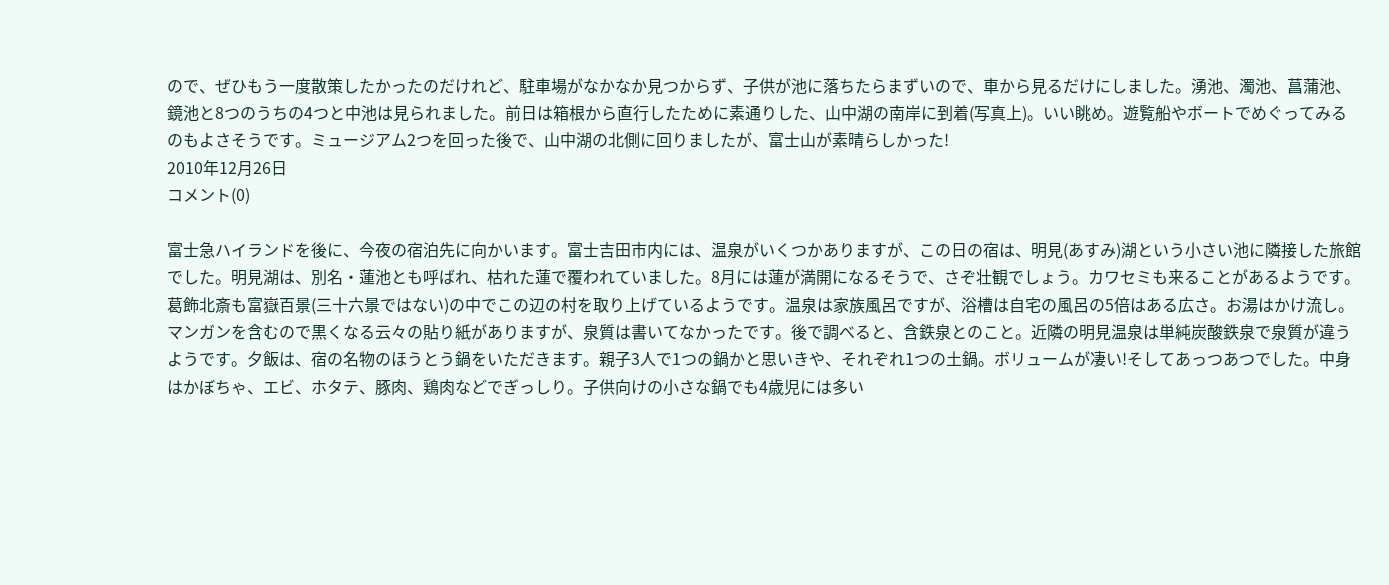ので、ぜひもう一度散策したかったのだけれど、駐車場がなかなか見つからず、子供が池に落ちたらまずいので、車から見るだけにしました。湧池、濁池、菖蒲池、鏡池と8つのうちの4つと中池は見られました。前日は箱根から直行したために素通りした、山中湖の南岸に到着(写真上)。いい眺め。遊覧船やボートでめぐってみるのもよさそうです。ミュージアム2つを回った後で、山中湖の北側に回りましたが、富士山が素晴らしかった!
2010年12月26日
コメント(0)

富士急ハイランドを後に、今夜の宿泊先に向かいます。富士吉田市内には、温泉がいくつかありますが、この日の宿は、明見(あすみ)湖という小さい池に隣接した旅館でした。明見湖は、別名・蓮池とも呼ばれ、枯れた蓮で覆われていました。8月には蓮が満開になるそうで、さぞ壮観でしょう。カワセミも来ることがあるようです。葛飾北斎も富嶽百景(三十六景ではない)の中でこの辺の村を取り上げているようです。温泉は家族風呂ですが、浴槽は自宅の風呂の5倍はある広さ。お湯はかけ流し。マンガンを含むので黒くなる云々の貼り紙がありますが、泉質は書いてなかったです。後で調べると、含鉄泉とのこと。近隣の明見温泉は単純炭酸鉄泉で泉質が違うようです。夕飯は、宿の名物のほうとう鍋をいただきます。親子3人で1つの鍋かと思いきや、それぞれ1つの土鍋。ボリュームが凄い!そしてあっつあつでした。中身はかぼちゃ、エビ、ホタテ、豚肉、鶏肉などでぎっしり。子供向けの小さな鍋でも4歳児には多い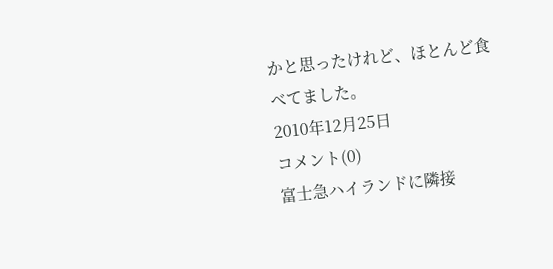かと思ったけれど、ほとんど食べてました。
2010年12月25日
コメント(0)
富士急ハイランドに隣接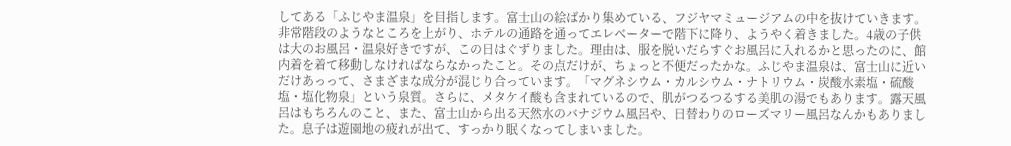してある「ふじやま温泉」を目指します。富士山の絵ばかり集めている、フジヤマミュージアムの中を抜けていきます。非常階段のようなところを上がり、ホテルの通路を通ってエレベーターで階下に降り、ようやく着きました。4歳の子供は大のお風呂・温泉好きですが、この日はぐずりました。理由は、服を脱いだらすぐお風呂に入れるかと思ったのに、館内着を着て移動しなければならなかったこと。その点だけが、ちょっと不便だったかな。ふじやま温泉は、富士山に近いだけあっって、さまざまな成分が混じり合っています。「マグネシウム・カルシウム・ナトリウム・炭酸水素塩・硫酸塩・塩化物泉」という泉質。さらに、メタケイ酸も含まれているので、肌がつるつるする美肌の湯でもあります。露天風呂はもちろんのこと、また、富士山から出る天然水のバナジウム風呂や、日替わりのローズマリー風呂なんかもありました。息子は遊園地の疲れが出て、すっかり眠くなってしまいました。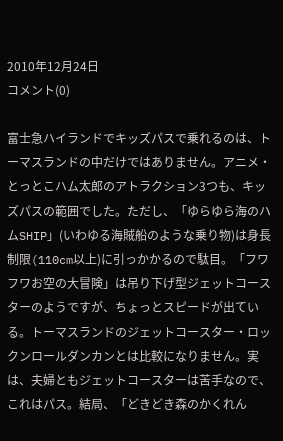2010年12月24日
コメント(0)

富士急ハイランドでキッズパスで乗れるのは、トーマスランドの中だけではありません。アニメ・とっとこハム太郎のアトラクション3つも、キッズパスの範囲でした。ただし、「ゆらゆら海のハムSHIP」(いわゆる海賊船のような乗り物)は身長制限(110cm以上)に引っかかるので駄目。「フワフワお空の大冒険」は吊り下げ型ジェットコースターのようですが、ちょっとスピードが出ている。トーマスランドのジェットコースター・ロックンロールダンカンとは比較になりません。実は、夫婦ともジェットコースターは苦手なので、これはパス。結局、「どきどき森のかくれん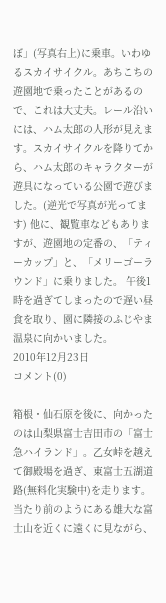ぼ」(写真右上)に乗車。いわゆるスカイサイクル。あちこちの遊園地で乗ったことがあるので、これは大丈夫。レール沿いには、ハム太郎の人形が見えます。スカイサイクルを降りてから、ハム太郎のキャラクターが遊具になっている公園で遊びました。(逆光で写真が光ってます) 他に、観覧車などもありますが、遊園地の定番の、「ティーカップ」と、「メリーゴーラウンド」に乗りました。 午後1時を過ぎてしまったので遅い昼食を取り、園に隣接のふじやま温泉に向かいました。
2010年12月23日
コメント(0)

箱根・仙石原を後に、向かったのは山梨県富士吉田市の「富士急ハイランド」。乙女峠を越えて御殿場を過ぎ、東富士五湖道路(無料化実験中)を走ります。当たり前のようにある雄大な富士山を近くに遠くに見ながら、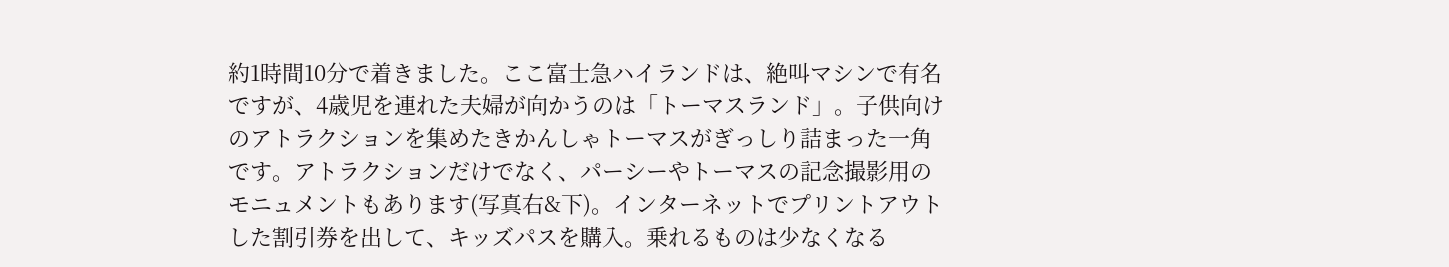約1時間10分で着きました。ここ富士急ハイランドは、絶叫マシンで有名ですが、4歳児を連れた夫婦が向かうのは「トーマスランド」。子供向けのアトラクションを集めたきかんしゃトーマスがぎっしり詰まった一角です。アトラクションだけでなく、パーシーやトーマスの記念撮影用のモニュメントもあります(写真右&下)。インターネットでプリントアウトした割引券を出して、キッズパスを購入。乗れるものは少なくなる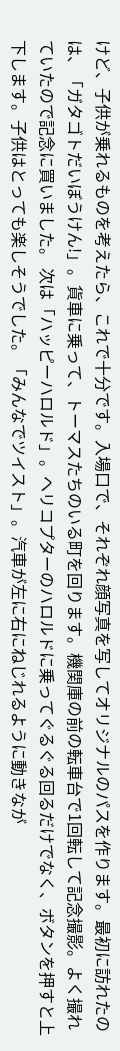けど、子供が乗れるものを考えたら、これで十分です。入場口で、それぞれ顔写真を写してオリジナルのパスを作ります。最初に訪れたのは、「ガタゴトだいぼうけん!」。貨車に乗って、トーマスたちのいる町を回ります。機関庫の前の転車台で1回転して記念撮影。よく撮れていたので記念に買いました。 次は「ハッピーハロルド」。ヘリコプターのハロルドに乗ってぐるぐる回るだけでなく、ボタンを押すと上下します。子供はとっても楽しそうでした。「みんなでツイスト」。汽車が左に右にねじれるように動きなが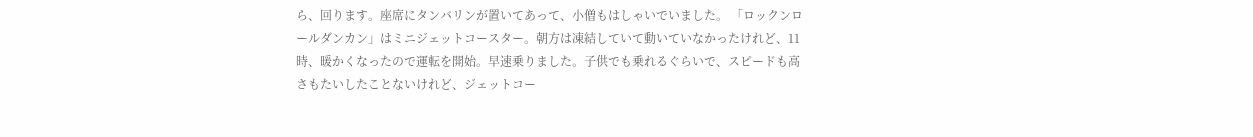ら、回ります。座席にタンバリンが置いてあって、小僧もはしゃいでいました。 「ロックンロールダンカン」はミニジェットコースター。朝方は凍結していて動いていなかったけれど、11時、暖かくなったので運転を開始。早速乗りました。子供でも乗れるぐらいで、スピードも高さもたいしたことないけれど、ジェットコー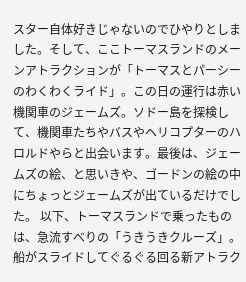スター自体好きじゃないのでひやりとしました。そして、ここトーマスランドのメーンアトラクションが「トーマスとパーシーのわくわくライド」。この日の運行は赤い機関車のジェームズ。ソドー島を探検して、機関車たちやバスやヘリコプターのハロルドやらと出会います。最後は、ジェームズの絵、と思いきや、ゴードンの絵の中にちょっとジェームズが出ているだけでした。 以下、トーマスランドで乗ったものは、急流すべりの「うきうきクルーズ」。船がスライドしてぐるぐる回る新アトラク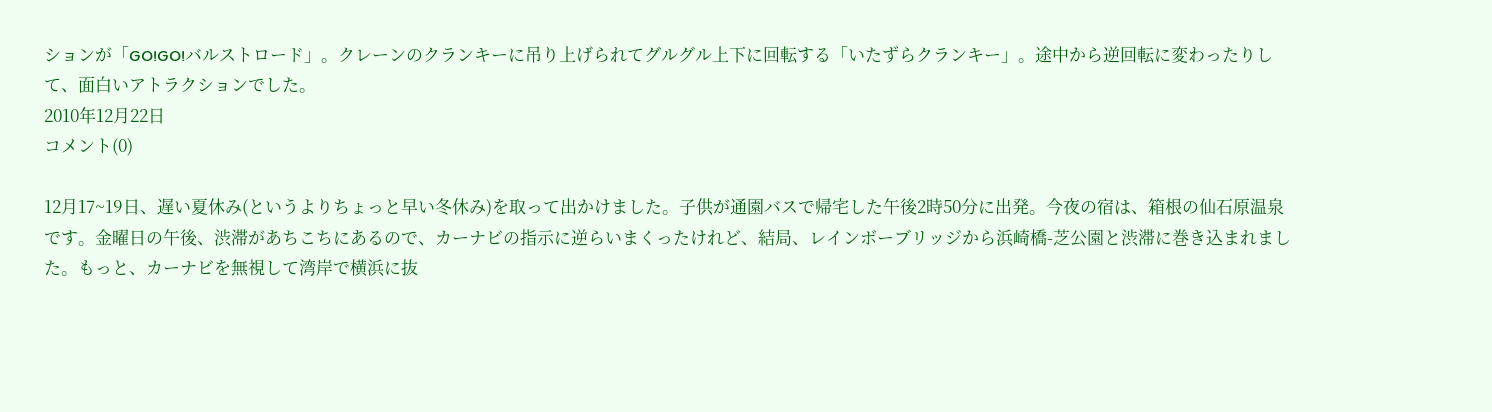ションが「GO!GO!バルストロード」。クレーンのクランキーに吊り上げられてグルグル上下に回転する「いたずらクランキー」。途中から逆回転に変わったりして、面白いアトラクションでした。
2010年12月22日
コメント(0)

12月17~19日、遅い夏休み(というよりちょっと早い冬休み)を取って出かけました。子供が通園バスで帰宅した午後2時50分に出発。今夜の宿は、箱根の仙石原温泉です。金曜日の午後、渋滞があちこちにあるので、カーナビの指示に逆らいまくったけれど、結局、レインボーブリッジから浜崎橋-芝公園と渋滞に巻き込まれました。もっと、カーナビを無視して湾岸で横浜に抜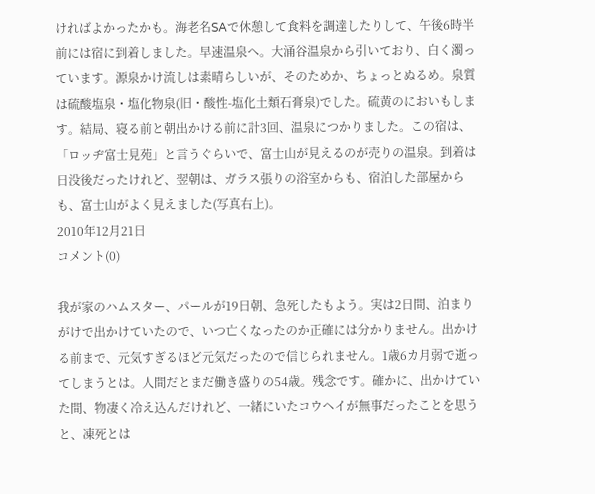ければよかったかも。海老名SAで休憩して食料を調達したりして、午後6時半前には宿に到着しました。早速温泉へ。大涌谷温泉から引いており、白く濁っています。源泉かけ流しは素晴らしいが、そのためか、ちょっとぬるめ。泉質は硫酸塩泉・塩化物泉(旧・酸性-塩化土類石膏泉)でした。硫黄のにおいもします。結局、寝る前と朝出かける前に計3回、温泉につかりました。この宿は、「ロッヂ富士見苑」と言うぐらいで、富士山が見えるのが売りの温泉。到着は日没後だったけれど、翌朝は、ガラス張りの浴室からも、宿泊した部屋からも、富士山がよく見えました(写真右上)。
2010年12月21日
コメント(0)

我が家のハムスター、パールが19日朝、急死したもよう。実は2日間、泊まりがけで出かけていたので、いつ亡くなったのか正確には分かりません。出かける前まで、元気すぎるほど元気だったので信じられません。1歳6カ月弱で逝ってしまうとは。人間だとまだ働き盛りの54歳。残念です。確かに、出かけていた間、物凄く冷え込んだけれど、一緒にいたコウヘイが無事だったことを思うと、凍死とは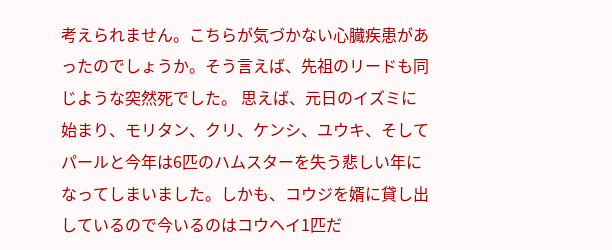考えられません。こちらが気づかない心臓疾患があったのでしょうか。そう言えば、先祖のリードも同じような突然死でした。 思えば、元日のイズミに始まり、モリタン、クリ、ケンシ、ユウキ、そしてパールと今年は6匹のハムスターを失う悲しい年になってしまいました。しかも、コウジを婿に貸し出しているので今いるのはコウヘイ1匹だ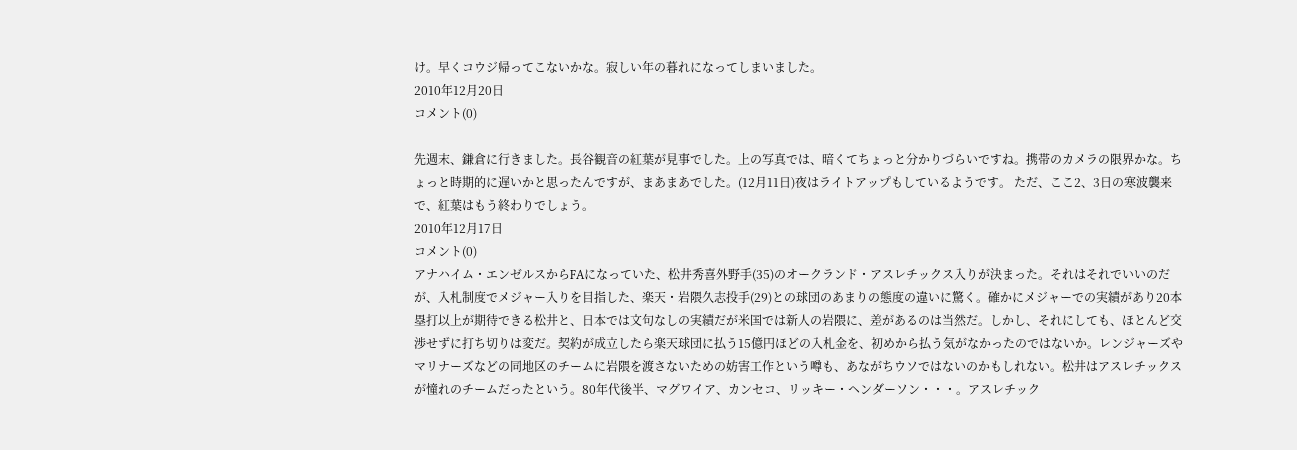け。早くコウジ帰ってこないかな。寂しい年の暮れになってしまいました。
2010年12月20日
コメント(0)

先週末、鎌倉に行きました。長谷観音の紅葉が見事でした。上の写真では、暗くてちょっと分かりづらいですね。携帯のカメラの限界かな。ちょっと時期的に遅いかと思ったんですが、まあまあでした。(12月11日)夜はライトアップもしているようです。 ただ、ここ2、3日の寒波襲来で、紅葉はもう終わりでしょう。
2010年12月17日
コメント(0)
アナハイム・エンゼルスからFAになっていた、松井秀喜外野手(35)のオークランド・アスレチックス入りが決まった。それはそれでいいのだが、入札制度でメジャー入りを目指した、楽天・岩隈久志投手(29)との球団のあまりの態度の違いに驚く。確かにメジャーでの実績があり20本塁打以上が期待できる松井と、日本では文句なしの実績だが米国では新人の岩隈に、差があるのは当然だ。しかし、それにしても、ほとんど交渉せずに打ち切りは変だ。契約が成立したら楽天球団に払う15億円ほどの入札金を、初めから払う気がなかったのではないか。レンジャーズやマリナーズなどの同地区のチームに岩隈を渡さないための妨害工作という噂も、あながちウソではないのかもしれない。松井はアスレチックスが憧れのチームだったという。80年代後半、マグワイア、カンセコ、リッキー・ヘンダーソン・・・。アスレチック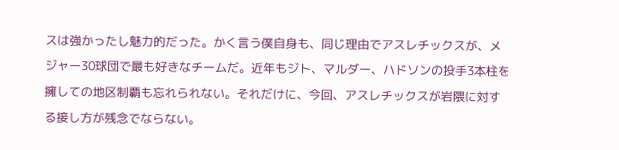スは強かったし魅力的だった。かく言う僕自身も、同じ理由でアスレチックスが、メジャー30球団で最も好きなチームだ。近年もジト、マルダー、ハドソンの投手3本柱を擁しての地区制覇も忘れられない。それだけに、今回、アスレチックスが岩隈に対する接し方が残念でならない。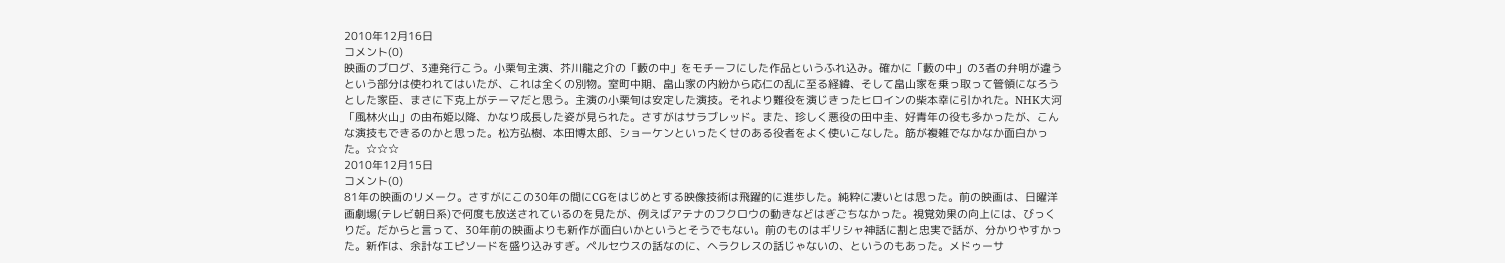2010年12月16日
コメント(0)
映画のブログ、3連発行こう。小栗旬主演、芥川龍之介の「藪の中」をモチーフにした作品というふれ込み。確かに「藪の中」の3者の弁明が違うという部分は使われてはいたが、これは全くの別物。室町中期、畠山家の内紛から応仁の乱に至る経緯、そして畠山家を乗っ取って管領になろうとした家臣、まさに下克上がテーマだと思う。主演の小栗旬は安定した演技。それより難役を演じきったヒロインの柴本幸に引かれた。NHK大河「風林火山」の由布姫以降、かなり成長した姿が見られた。さすがはサラブレッド。また、珍しく悪役の田中圭、好青年の役も多かったが、こんな演技もできるのかと思った。松方弘樹、本田博太郎、ショーケンといったくせのある役者をよく使いこなした。筋が複雑でなかなか面白かった。☆☆☆
2010年12月15日
コメント(0)
81年の映画のリメーク。さすがにこの30年の間にCGをはじめとする映像技術は飛躍的に進歩した。純粋に凄いとは思った。前の映画は、日曜洋画劇場(テレビ朝日系)で何度も放送されているのを見たが、例えばアテナのフクロウの動きなどはぎごちなかった。視覚効果の向上には、びっくりだ。だからと言って、30年前の映画よりも新作が面白いかというとそうでもない。前のものはギリシャ神話に割と忠実で話が、分かりやすかった。新作は、余計なエピソードを盛り込みすぎ。ペルセウスの話なのに、ヘラクレスの話じゃないの、というのもあった。メドゥーサ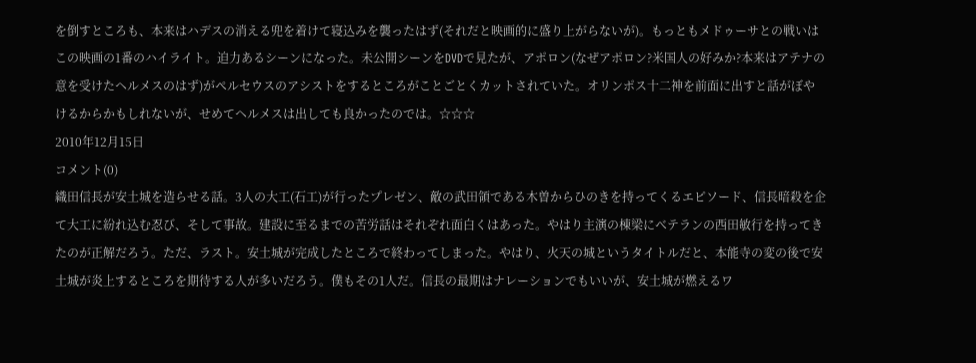を倒すところも、本来はハデスの消える兜を着けて寝込みを襲ったはず(それだと映画的に盛り上がらないが)。もっともメドゥーサとの戦いはこの映画の1番のハイライト。迫力あるシーンになった。未公開シーンをDVDで見たが、アポロン(なぜアポロン?米国人の好みか?本来はアテナの意を受けたヘルメスのはず)がペルセウスのアシストをするところがことごとくカットされていた。オリンポス十二神を前面に出すと話がぼやけるからかもしれないが、せめてヘルメスは出しても良かったのでは。☆☆☆
2010年12月15日
コメント(0)
織田信長が安土城を造らせる話。3人の大工(石工)が行ったプレゼン、敵の武田領である木曽からひのきを持ってくるエピソード、信長暗殺を企て大工に紛れ込む忍び、そして事故。建設に至るまでの苦労話はそれぞれ面白くはあった。やはり主演の棟梁にベテランの西田敏行を持ってきたのが正解だろう。ただ、ラスト。安土城が完成したところで終わってしまった。やはり、火天の城というタイトルだと、本能寺の変の後で安土城が炎上するところを期待する人が多いだろう。僕もその1人だ。信長の最期はナレーションでもいいが、安土城が燃えるワ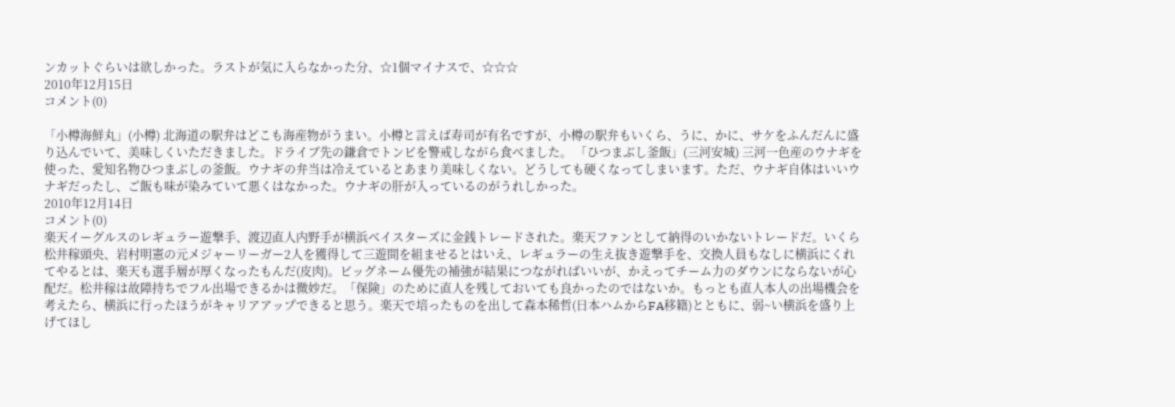ンカットぐらいは欲しかった。ラストが気に入らなかった分、☆1個マイナスで、☆☆☆
2010年12月15日
コメント(0)

「小樽海鮮丸」(小樽) 北海道の駅弁はどこも海産物がうまい。小樽と言えば寿司が有名ですが、小樽の駅弁もいくら、うに、かに、サケをふんだんに盛り込んでいて、美味しくいただきました。ドライブ先の鎌倉でトンビを警戒しながら食べました。 「ひつまぶし釜飯」(三河安城) 三河一色産のウナギを使った、愛知名物ひつまぶしの釜飯。ウナギの弁当は冷えているとあまり美味しくない。どうしても硬くなってしまいます。ただ、ウナギ自体はいいウナギだったし、ご飯も味が染みていて悪くはなかった。ウナギの肝が入っているのがうれしかった。
2010年12月14日
コメント(0)
楽天イーグルスのレギュラー遊撃手、渡辺直人内野手が横浜ベイスターズに金銭トレードされた。楽天ファンとして納得のいかないトレードだ。いくら松井稼頭央、岩村明憲の元メジャーリーガー2人を獲得して三遊間を組ませるとはいえ、レギュラーの生え抜き遊撃手を、交換人員もなしに横浜にくれてやるとは、楽天も選手層が厚くなったもんだ(皮肉)。ビッグネーム優先の補強が結果につながればいいが、かえってチーム力のダウンにならないが心配だ。松井稼は故障持ちでフル出場できるかは微妙だ。「保険」のために直人を残しておいても良かったのではないか。もっとも直人本人の出場機会を考えたら、横浜に行ったほうがキャリアアップできると思う。楽天で培ったものを出して森本稀哲(日本ハムからFA移籍)とともに、弱~い横浜を盛り上げてほし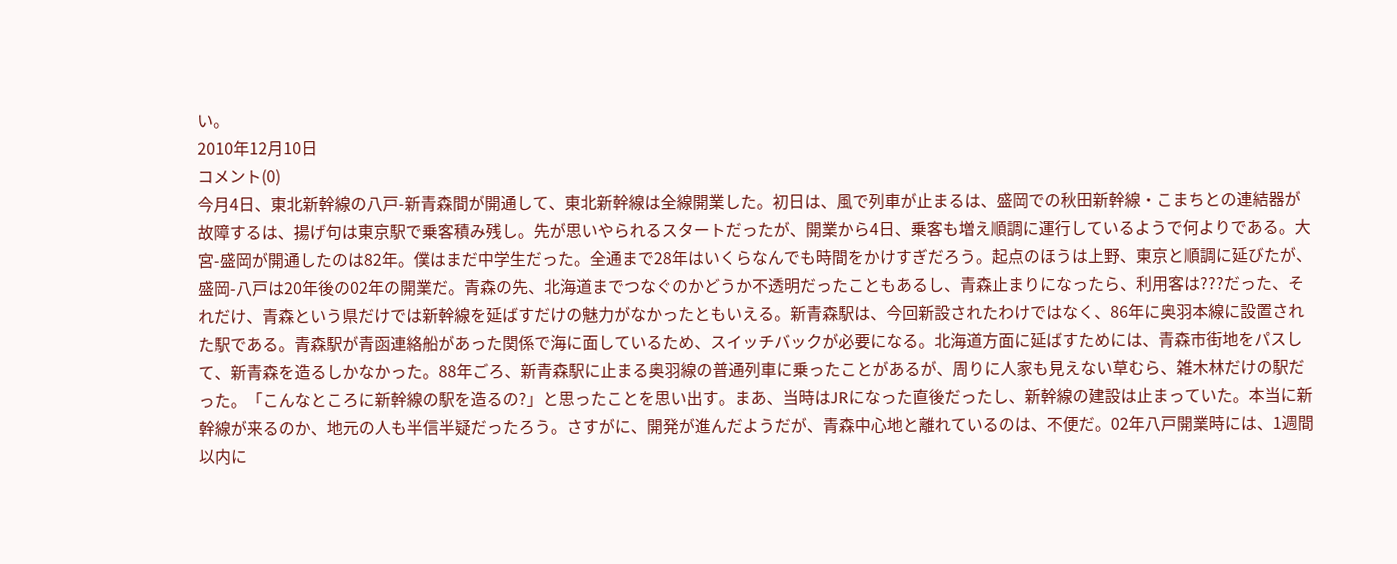い。
2010年12月10日
コメント(0)
今月4日、東北新幹線の八戸-新青森間が開通して、東北新幹線は全線開業した。初日は、風で列車が止まるは、盛岡での秋田新幹線・こまちとの連結器が故障するは、揚げ句は東京駅で乗客積み残し。先が思いやられるスタートだったが、開業から4日、乗客も増え順調に運行しているようで何よりである。大宮-盛岡が開通したのは82年。僕はまだ中学生だった。全通まで28年はいくらなんでも時間をかけすぎだろう。起点のほうは上野、東京と順調に延びたが、盛岡-八戸は20年後の02年の開業だ。青森の先、北海道までつなぐのかどうか不透明だったこともあるし、青森止まりになったら、利用客は???だった、それだけ、青森という県だけでは新幹線を延ばすだけの魅力がなかったともいえる。新青森駅は、今回新設されたわけではなく、86年に奥羽本線に設置された駅である。青森駅が青函連絡船があった関係で海に面しているため、スイッチバックが必要になる。北海道方面に延ばすためには、青森市街地をパスして、新青森を造るしかなかった。88年ごろ、新青森駅に止まる奥羽線の普通列車に乗ったことがあるが、周りに人家も見えない草むら、雑木林だけの駅だった。「こんなところに新幹線の駅を造るの?」と思ったことを思い出す。まあ、当時はJRになった直後だったし、新幹線の建設は止まっていた。本当に新幹線が来るのか、地元の人も半信半疑だったろう。さすがに、開発が進んだようだが、青森中心地と離れているのは、不便だ。02年八戸開業時には、1週間以内に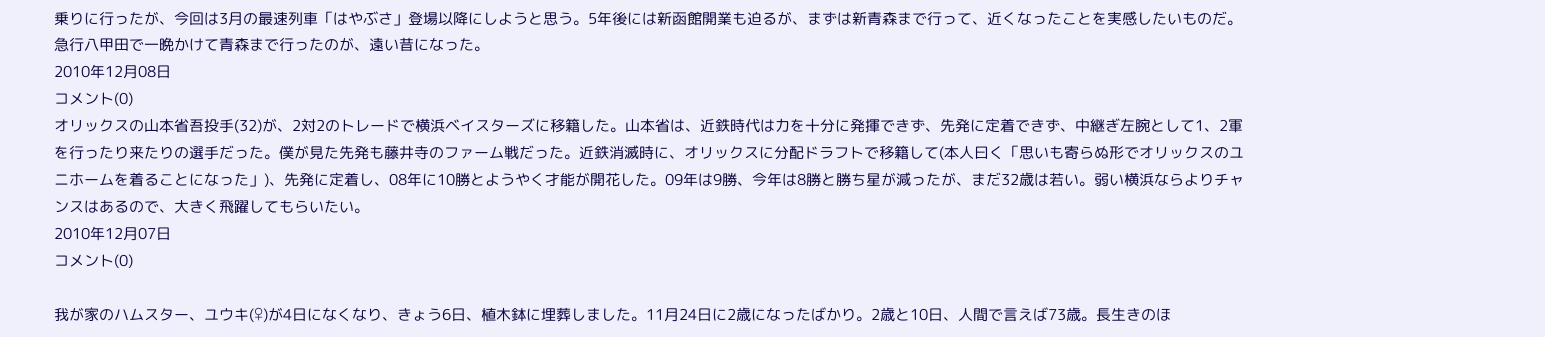乗りに行ったが、今回は3月の最速列車「はやぶさ」登場以降にしようと思う。5年後には新函館開業も迫るが、まずは新青森まで行って、近くなったことを実感したいものだ。急行八甲田で一晩かけて青森まで行ったのが、遠い昔になった。
2010年12月08日
コメント(0)
オリックスの山本省吾投手(32)が、2対2のトレードで横浜ベイスターズに移籍した。山本省は、近鉄時代は力を十分に発揮できず、先発に定着できず、中継ぎ左腕として1、2軍を行ったり来たりの選手だった。僕が見た先発も藤井寺のファーム戦だった。近鉄消滅時に、オリックスに分配ドラフトで移籍して(本人曰く「思いも寄らぬ形でオリックスのユニホームを着ることになった」)、先発に定着し、08年に10勝とようやく才能が開花した。09年は9勝、今年は8勝と勝ち星が減ったが、まだ32歳は若い。弱い横浜ならよりチャンスはあるので、大きく飛躍してもらいたい。
2010年12月07日
コメント(0)

我が家のハムスター、ユウキ(♀)が4日になくなり、きょう6日、植木鉢に埋葬しました。11月24日に2歳になったばかり。2歳と10日、人間で言えば73歳。長生きのほ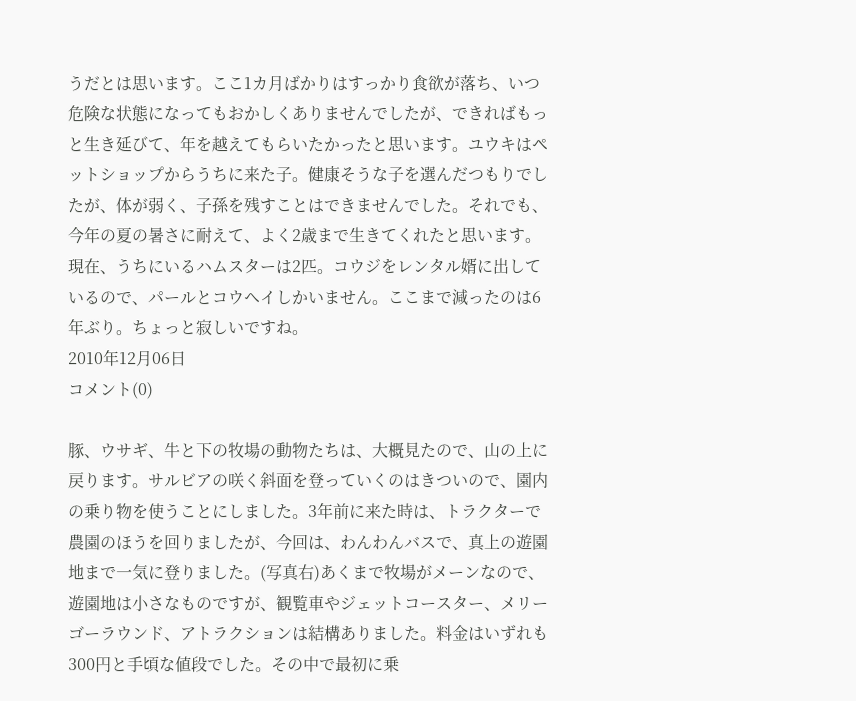うだとは思います。ここ1カ月ばかりはすっかり食欲が落ち、いつ危険な状態になってもおかしくありませんでしたが、できればもっと生き延びて、年を越えてもらいたかったと思います。ユウキはペットショップからうちに来た子。健康そうな子を選んだつもりでしたが、体が弱く、子孫を残すことはできませんでした。それでも、今年の夏の暑さに耐えて、よく2歳まで生きてくれたと思います。現在、うちにいるハムスターは2匹。コウジをレンタル婿に出しているので、パールとコウヘイしかいません。ここまで減ったのは6年ぶり。ちょっと寂しいですね。
2010年12月06日
コメント(0)

豚、ウサギ、牛と下の牧場の動物たちは、大概見たので、山の上に戻ります。サルビアの咲く斜面を登っていくのはきついので、園内の乗り物を使うことにしました。3年前に来た時は、トラクターで農園のほうを回りましたが、今回は、わんわんバスで、真上の遊園地まで一気に登りました。(写真右)あくまで牧場がメーンなので、遊園地は小さなものですが、観覧車やジェットコースター、メリーゴーラウンド、アトラクションは結構ありました。料金はいずれも300円と手頃な値段でした。その中で最初に乗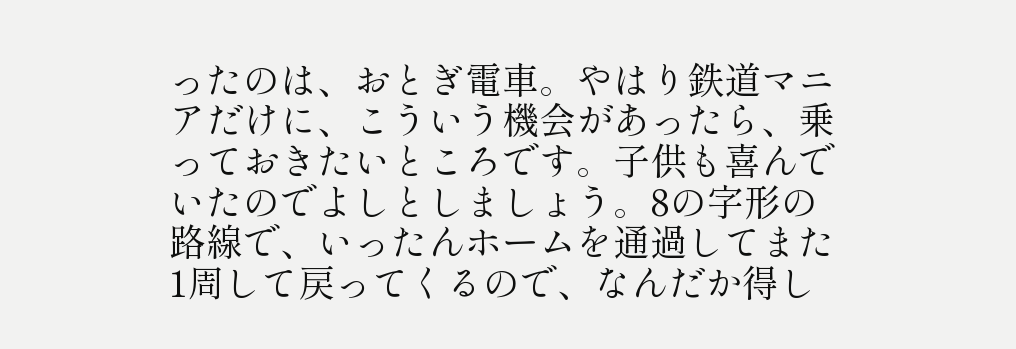ったのは、おとぎ電車。やはり鉄道マニアだけに、こういう機会があったら、乗っておきたいところです。子供も喜んでいたのでよしとしましょう。8の字形の路線で、いったんホームを通過してまた1周して戻ってくるので、なんだか得し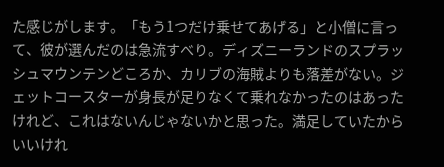た感じがします。「もう1つだけ乗せてあげる」と小僧に言って、彼が選んだのは急流すべり。ディズニーランドのスプラッシュマウンテンどころか、カリブの海賊よりも落差がない。ジェットコースターが身長が足りなくて乗れなかったのはあったけれど、これはないんじゃないかと思った。満足していたからいいけれ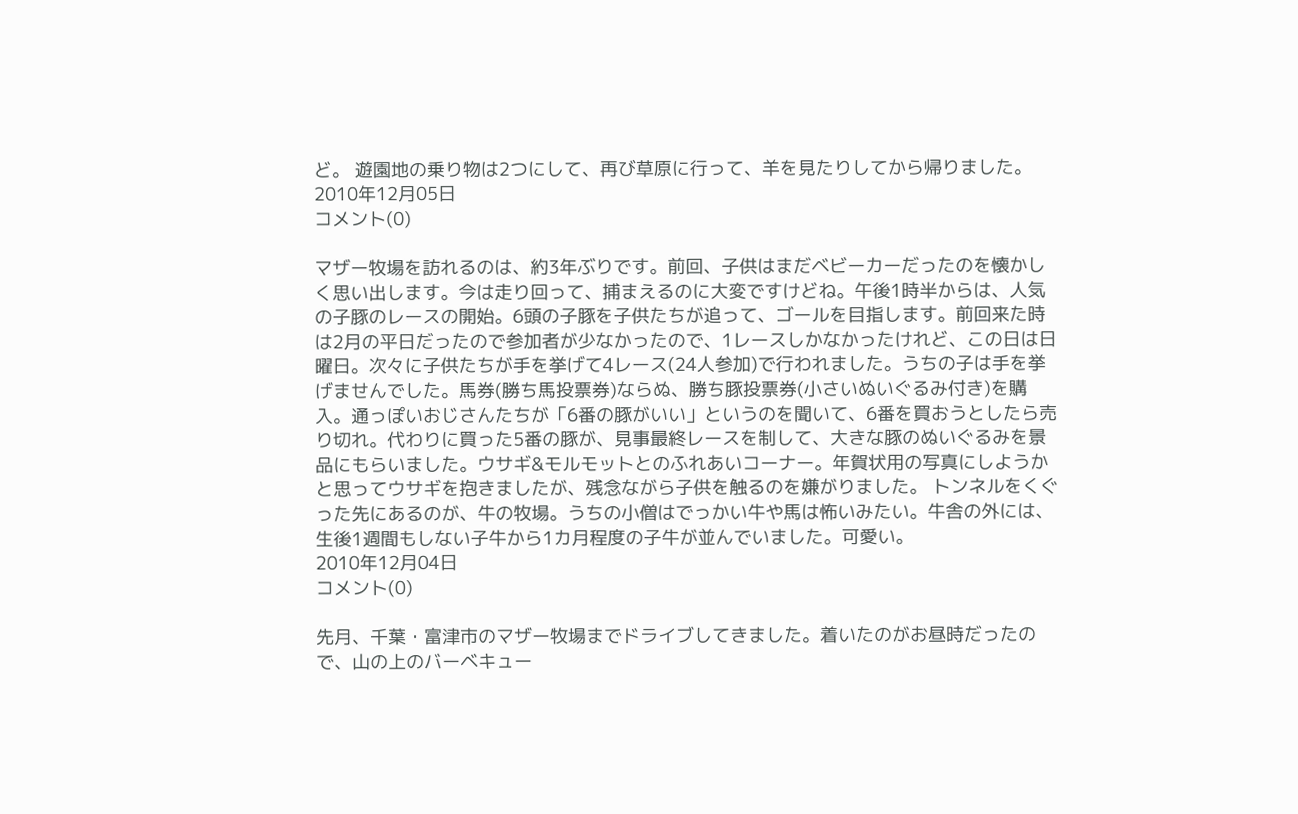ど。 遊園地の乗り物は2つにして、再び草原に行って、羊を見たりしてから帰りました。
2010年12月05日
コメント(0)

マザー牧場を訪れるのは、約3年ぶりです。前回、子供はまだベビーカーだったのを懐かしく思い出します。今は走り回って、捕まえるのに大変ですけどね。午後1時半からは、人気の子豚のレースの開始。6頭の子豚を子供たちが追って、ゴールを目指します。前回来た時は2月の平日だったので参加者が少なかったので、1レースしかなかったけれど、この日は日曜日。次々に子供たちが手を挙げて4レース(24人参加)で行われました。うちの子は手を挙げませんでした。馬券(勝ち馬投票券)ならぬ、勝ち豚投票券(小さいぬいぐるみ付き)を購入。通っぽいおじさんたちが「6番の豚がいい」というのを聞いて、6番を買おうとしたら売り切れ。代わりに買った5番の豚が、見事最終レースを制して、大きな豚のぬいぐるみを景品にもらいました。ウサギ&モルモットとのふれあいコーナー。年賀状用の写真にしようかと思ってウサギを抱きましたが、残念ながら子供を触るのを嫌がりました。 トンネルをくぐった先にあるのが、牛の牧場。うちの小僧はでっかい牛や馬は怖いみたい。牛舎の外には、生後1週間もしない子牛から1カ月程度の子牛が並んでいました。可愛い。
2010年12月04日
コメント(0)

先月、千葉・富津市のマザー牧場までドライブしてきました。着いたのがお昼時だったので、山の上のバーベキュー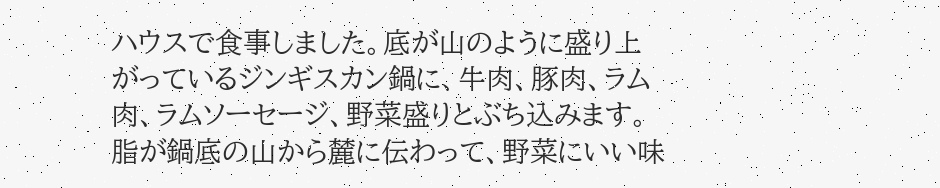ハウスで食事しました。底が山のように盛り上がっているジンギスカン鍋に、牛肉、豚肉、ラム肉、ラムソーセージ、野菜盛りとぶち込みます。脂が鍋底の山から麓に伝わって、野菜にいい味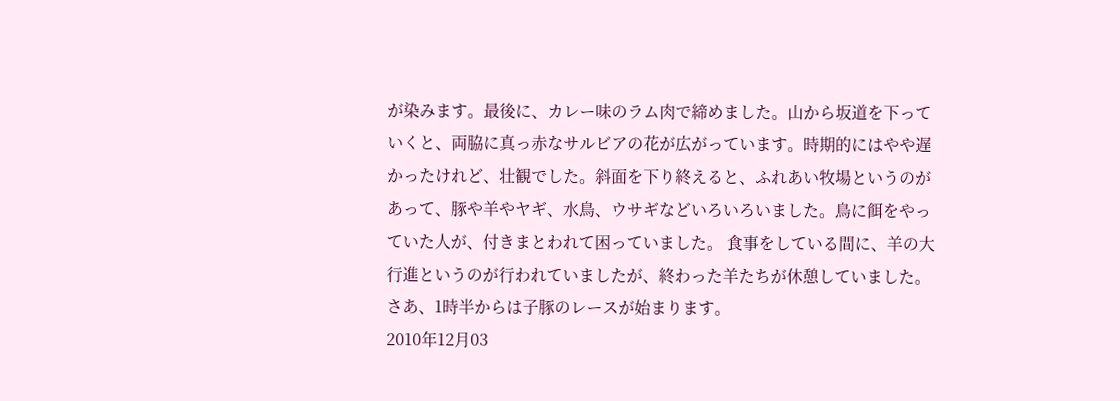が染みます。最後に、カレー味のラム肉で締めました。山から坂道を下っていくと、両脇に真っ赤なサルビアの花が広がっています。時期的にはやや遅かったけれど、壮観でした。斜面を下り終えると、ふれあい牧場というのがあって、豚や羊やヤギ、水鳥、ウサギなどいろいろいました。鳥に餌をやっていた人が、付きまとわれて困っていました。 食事をしている間に、羊の大行進というのが行われていましたが、終わった羊たちが休憩していました。さあ、1時半からは子豚のレースが始まります。
2010年12月03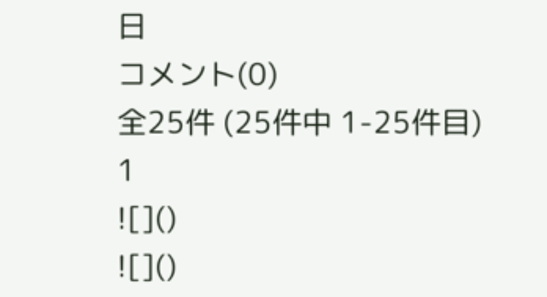日
コメント(0)
全25件 (25件中 1-25件目)
1
![]()
![]()